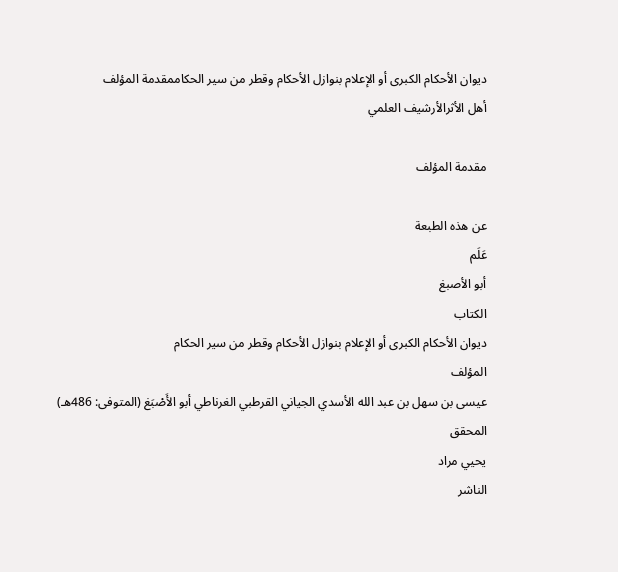ديوان الأحكام الكبرى أو الإعلام بنوازل الأحكام وقطر من سير الحكاممقدمة المؤلف
أهل الأثرالأرشيف العلمي

مقدمة المؤلف

عن هذه الطبعة
عَلَم
أبو الأصبغ
الكتاب
ديوان الأحكام الكبرى أو الإعلام بنوازل الأحكام وقطر من سير الحكام
المؤلف
عيسى بن سهل بن عبد الله الأسدي الجياني القرطبي الغرناطي أبو الأَصْبَغ (المتوفى: 486هـ)
المحقق
يحيي مراد
الناشر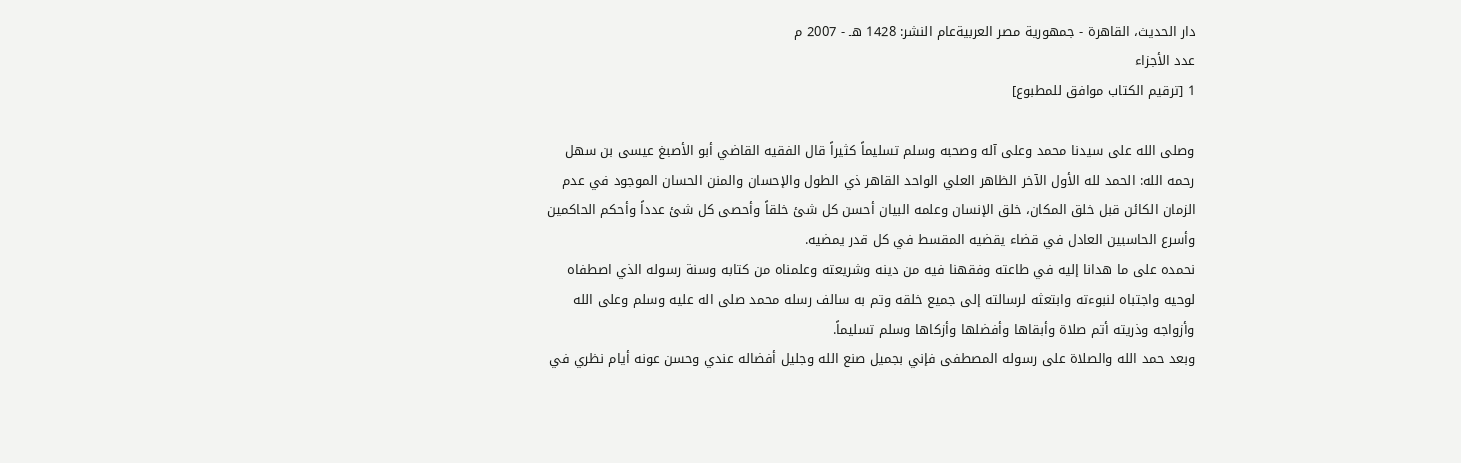دار الحديث، القاهرة - جمهورية مصر العربيةعام النشر: 1428 هـ - 2007 م
عدد الأجزاء
1 [ترقيم الكتاب موافق للمطبوع]

وصلى الله على سيدنا محمد وعلى آله وصحبه وسلم تسليماً كثيراً قال الفقيه القاضي أبو الأصبغ عيسى بن سهل رحمه الله: الحمد لله الأول الآخر الظاهر العلي الواحد القاهر ذي الطول والإحسان والمنن الحسان الموجود في عدم الزمان الكائن قبل خلق المكان، خلق الإنسان وعلمه البيان أحسن كل شئ خلقاً وأحصى كل شئ عدداً وأحكم الحاكمين وأسرع الحاسبين العادل في قضاء يقضيه المقسط في كل قدر يمضيه.
نحمده على ما هدانا إليه في طاعته وفقهنا فيه من دينه وشريعته وعلمناه من كتابه وسنة رسوله الذي اصطفاه لوحيه واجتباه لنبوءته وابتعثه لرسالته إلى جميع خلقه وتم به سالف رسله محمد صلى اله عليه وسلم وعلى الله وأزواجه وذريته أتم صلاة وأبقاها وأفضلها وأزكاها وسلم تسليماً.
وبعد حمد الله والصلاة على رسوله المصطفى فإني بجميل صنع الله وجليل أفضاله عندي وحسن عونه أيام نظري في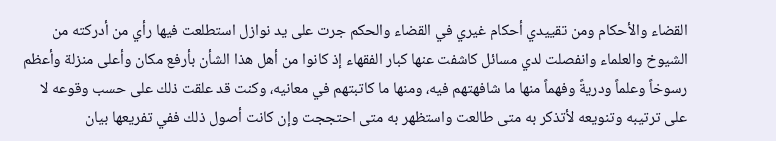القضاء والأحكام ومن تقييدي أحكام غيري في القضاء والحكم جرت على يد نوازل استطلعت فيها رأي من أدركته من الشيوخ والعلماء وانفصلت لدي مسائل كاشفت عنها كبار الفقهاء إذ كانوا من أهل هذا الشأن بأرفع مكان وأعلى منزلة وأعظم رسوخاً وعلماً ودريةً وفهماً منها ما شافهتهم فيه، ومنها ما كاتبتهم في معانيه، وكنت قد علقت ذلك على حسب وقوعه لا على ترتيبه وتنويعه لأتذكر به متى طالعت واستظهر به متى احتججت وإن كانت أصول ذلك ففي تفريعها بيان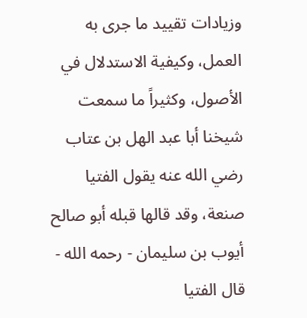وزيادات تقييد ما جرى به العمل، وكيفية الاستدلال في الأصول، وكثيراً ما سمعت شيخنا أبا عبد الهل بن عتاب رضي الله عنه يقول الفتيا صنعة، وقد قالها قبله أبو صالح أيوب بن سليمان - رحمه الله - قال الفتيا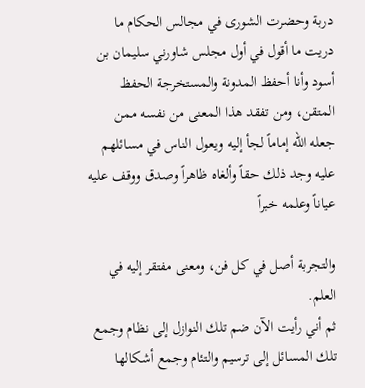دربة وحضرت الشورى في مجالس الحكام ما دريت ما أقول في أول مجلس شاورني سليمان بن أسود وأنا أحفظ المدونة والمستخرجة الحفظ المتقن، ومن تفقد هذا المعنى من نفسه ممن جعله الله إماماً لجأ إليه ويعول الناس في مسائلهم عليه وجد ذلك حقاً وألغاه ظاهراً وصدق ووقف عليه عياناً وعلمه خبراً

والتجربة أصل في كل فن، ومعنى مفتقر إليه في العلم.
ثم أني رأيت الآن ضم تلك النوازل إلى نظام وجمع تلك المسائل إلى ترسيم والتئام وجمع أشكالها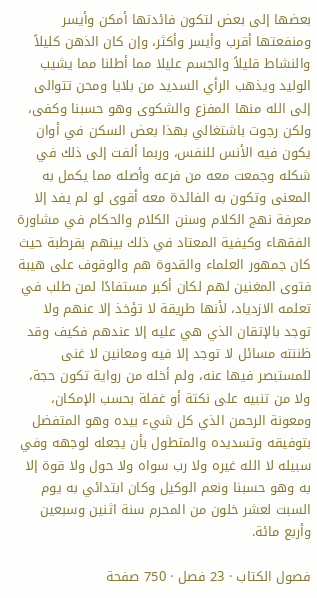بعضها إلى بعض لتكون فائدتها أمكن وأيسر ومنفعتها أقرب وأيسر وأكثر، وإن كان الذهن كليلاً والنشاط قليلاً والجسم عليلا مما أطلنا مما يشيب الوليد ويذهب الرأي السديد من بلايا ومحن تتوالى إلى الله منها المفزع والشكوى وهو حسبنا وكفى، ولكن رجوت باشتغالي بهذا بعض السكن في أوان يكون فيه الأنس للنفس، وربما ألفت إلى ذلك في شكله وجمعت معه من فرعه وأصله مما يكمل به المعنى وتكون به الفائدة معه أقوى لو لم يفد إلا معرفة نهج الكلام وسنن الكلام والحكام في مشاورة الفقهاء وكيفية المعتاد في ذلك بينهم بقرطبة حيث كان جمهور العلماء والقدوة هم والوقوف على هيبة فتوى المغنين لهم لكان أكبر مستفادًا لمن طلب في تعلمه الازدياد، لأنها طريقة لا تؤخذ إلا عنهم ولا توجد بالإتقان الذي هي عليه إلا عندهم فكيف وقد ظننته مسائل لا توجد إلا فيه ومعانين لا غنى للمستبصر فيها عنه، ولم أخله من رواية تكون حجة، ولا من تنبيه على نكتة أو غفلة بحسب الإمكان، ومعونة الرحمن الذي كل شيء بيده وهو المتفضل بتوفيقه وتسديده والمتطول بأن يجعله لوجهه وفي سبيله لا الله غيره ولا رب سواه ولا حول ولا قوة إلا به وهو حسبنا ونعم الوكيل وكان ابتدائي به يوم السبت لعشر خلون من المحرم سنة اثنين وسبعين وأربع مائة.

فصول الكتاب · 23 فصل · 750 صفحة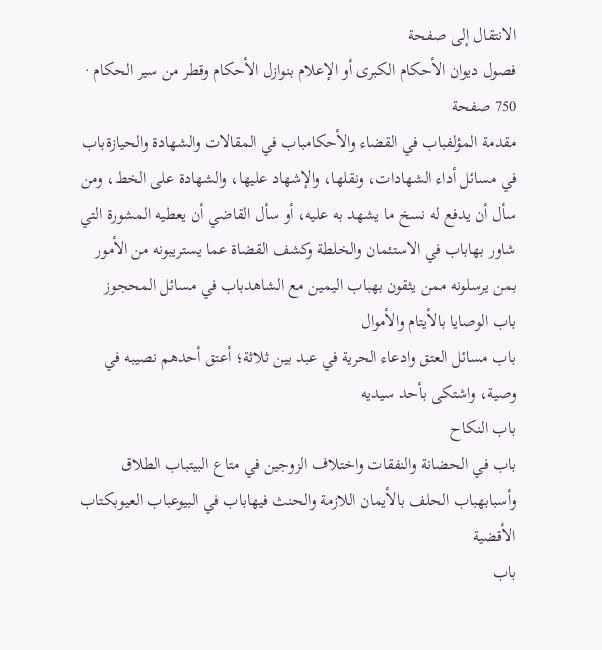الانتقال إلى صفحة
فصول ديوان الأحكام الكبرى أو الإعلام بنوازل الأحكام وقطر من سير الحكام · 750 صفحة
مقدمة المؤلفباب في القضاء والأحكامباب في المقالات والشهادة والحيازةباب في مسائل أداء الشهادات، ونقلها، والإشهاد عليها، والشهادة على الخط، ومن سأل أن يدفع له نسخ ما يشهد به عليه، أو سأل القاضي أن يعطيه المشورة التي شاور بهاباب في الاستئمان والخلطة وكشف القضاة عما يستريبونه من الأمور بمن يرسلونه ممن يثقون بهباب اليمين مع الشاهدباب في مسائل المحجوز
باب الوصايا بالأيتام والأموال
باب مسائل العتق وادعاء الحرية في عبد بين ثلاثة؛ أعتق أحدهم نصيبه في وصية، واشتكى بأحد سيديه
باب النكاح
باب في الحضانة والنفقات واختلاف الزوجين في متاع البيتباب الطلاق وأسبابهباب الحلف بالأيمان اللازمة والحنث فيهاباب في البيوعباب العيوبكتاب الأقضية
باب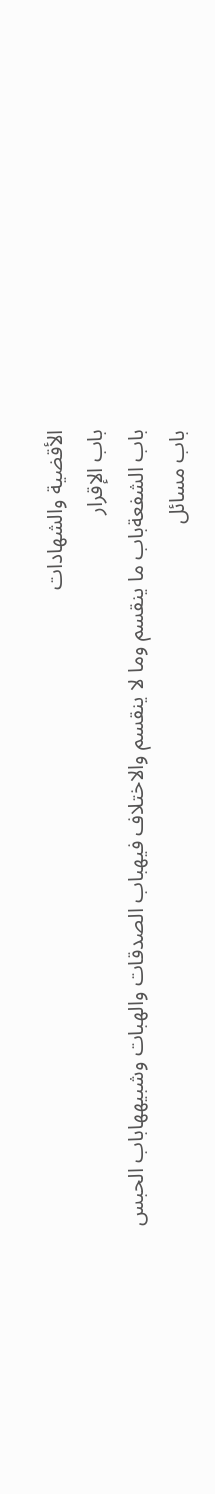الأقضية والشهادات
باب الإقرار
باب الشفعةباب ما ينقسم وما لا ينقسم والاختلاف فيهباب الصدقات والهبات وشبيههاباب الحبس
باب مسائل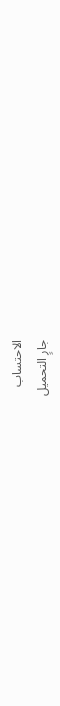الاحتساب
جارٍ التحميل